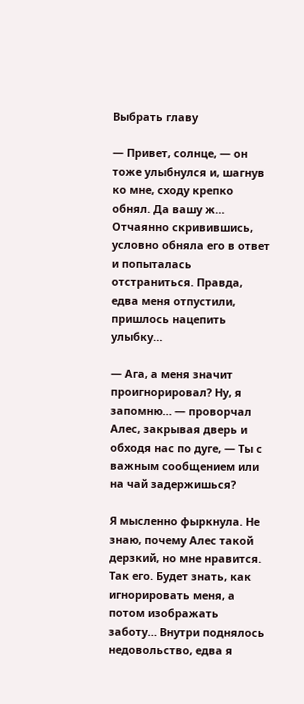Выбрать главу

— Привет, солнце, — он тоже улыбнулся и, шагнув ко мне, сходу крепко обнял. Да вашу ж… Отчаянно скривившись, условно обняла его в ответ и попыталась отстраниться. Правда, едва меня отпустили, пришлось нацепить улыбку…

— Ага, а меня значит проигнорировал? Ну, я запомню… — проворчал Алес, закрывая дверь и обходя нас по дуге, — Ты с важным сообщением или на чай задержишься?

Я мысленно фыркнула. Не знаю, почему Алес такой дерзкий, но мне нравится. Так его. Будет знать, как игнорировать меня, а потом изображать заботу… Внутри поднялось недовольство, едва я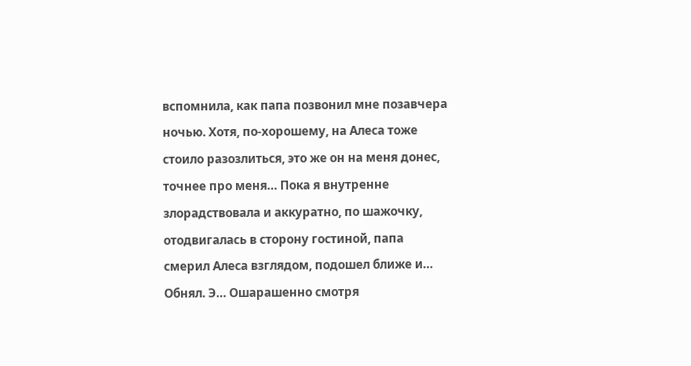вспомнила, как папа позвонил мне позавчера ночью. Хотя, по-хорошему, на Алеса тоже стоило разозлиться, это же он на меня донес, точнее про меня… Пока я внутренне злорадствовала и аккуратно, по шажочку, отодвигалась в сторону гостиной, папа смерил Алеса взглядом, подошел ближе и… Обнял. Э… Ошарашенно смотря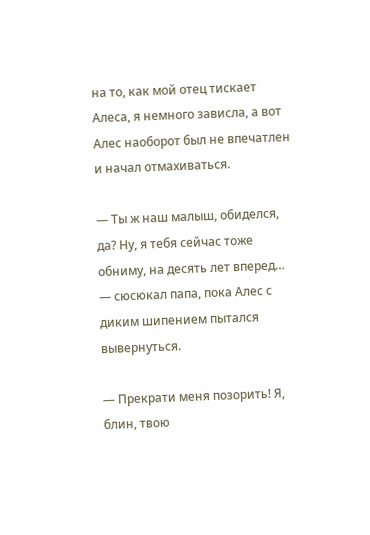на то, как мой отец тискает Алеса, я немного зависла, а вот Алес наоборот был не впечатлен и начал отмахиваться.

— Ты ж наш малыш, обиделся, да? Ну, я тебя сейчас тоже обниму, на десять лет вперед… — сюсюкал папа, пока Алес с диким шипением пытался вывернуться.

— Прекрати меня позорить! Я, блин, твою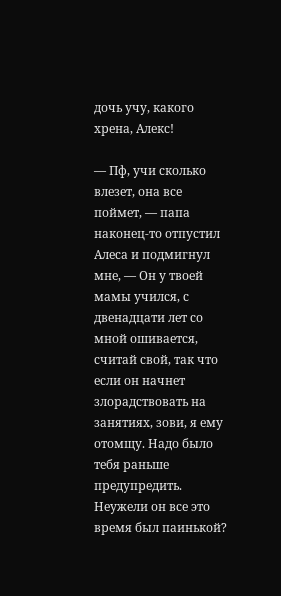дочь учу, какого хрена, Алекс!

— Пф, учи сколько влезет, она все поймет, — папа наконец-то отпустил Алеса и подмигнул мне, — Он у твоей мамы учился, с двенадцати лет со мной ошивается, считай свой, так что если он начнет злорадствовать на занятиях, зови, я ему отомщу. Надо было тебя раньше предупредить. Неужели он все это время был паинькой?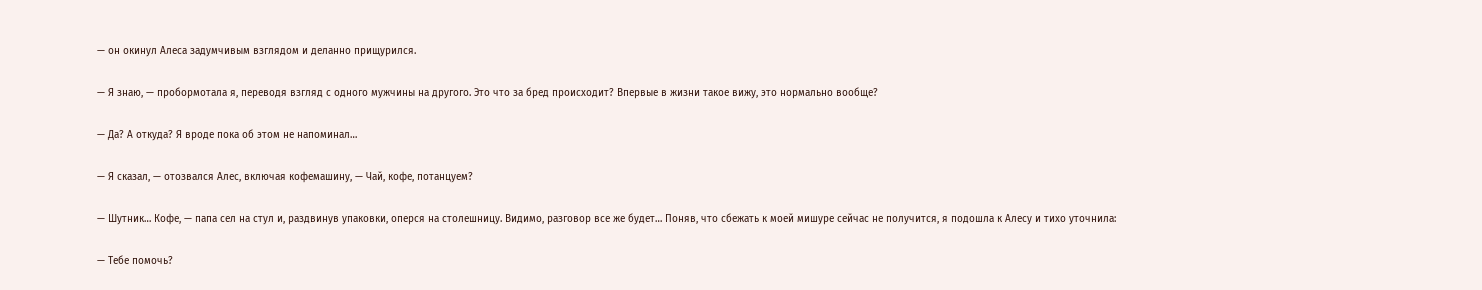— он окинул Алеса задумчивым взглядом и деланно прищурился.

— Я знаю, — пробормотала я, переводя взгляд с одного мужчины на другого. Это что за бред происходит? Впервые в жизни такое вижу, это нормально вообще?

— Да? А откуда? Я вроде пока об этом не напоминал…

— Я сказал, — отозвался Алес, включая кофемашину, — Чай, кофе, потанцуем?

— Шутник… Кофе, — папа сел на стул и, раздвинув упаковки, оперся на столешницу. Видимо, разговор все же будет… Поняв, что сбежать к моей мишуре сейчас не получится, я подошла к Алесу и тихо уточнила:

— Тебе помочь?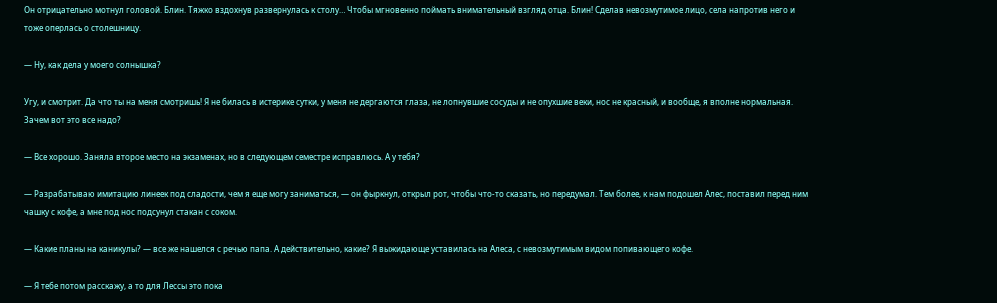Он отрицательно мотнул головой. Блин. Тяжко вздохнув развернулась к столу… Чтобы мгновенно поймать внимательный взгляд отца. Блин! Сделав невозмутимое лицо, села напротив него и тоже оперлась о столешницу.

— Ну, как дела у моего солнышка?

Угу, и смотрит. Да что ты на меня смотришь! Я не билась в истерике сутки, у меня не дергаются глаза, не лопнувшие сосуды и не опухшие веки, нос не красный, и вообще, я вполне нормальная. Зачем вот это все надо?

— Все хорошо. Заняла второе место на экзаменах, но в следующем семестре исправлюсь. А у тебя?

— Разрабатываю имитацию линеек под сладости, чем я еще могу заниматься, — он фыркнул, открыл рот, чтобы что-то сказать, но передумал. Тем более, к нам подошел Алес, поставил перед ним чашку с кофе, а мне под нос подсунул стакан с соком.

— Какие планы на каникулы? — все же нашелся с речью папа. А действительно, какие? Я выжидающе уставилась на Алеса, с невозмутимым видом попивающего кофе.

— Я тебе потом расскажу, а то для Лессы это пока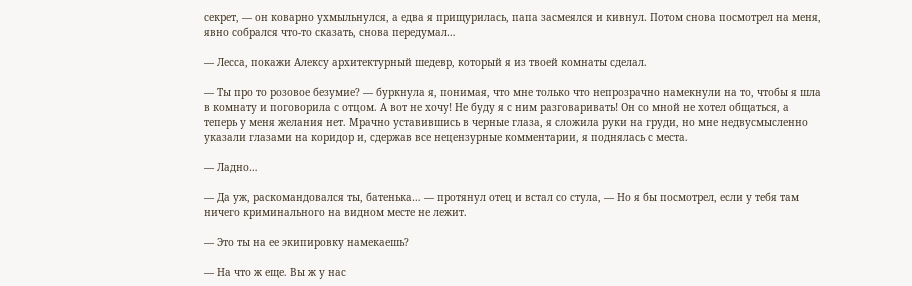секрет, — он коварно ухмыльнулся, а едва я прищурилась, папа засмеялся и кивнул. Потом снова посмотрел на меня, явно собрался что-то сказать, снова передумал…

— Лесса, покажи Алексу архитектурный шедевр, который я из твоей комнаты сделал.

— Ты про то розовое безумие? — буркнула я, понимая, что мне только что непрозрачно намекнули на то, чтобы я шла в комнату и поговорила с отцом. А вот не хочу! Не буду я с ним разговаривать! Он со мной не хотел общаться, а теперь у меня желания нет. Мрачно уставившись в черные глаза, я сложила руки на груди, но мне недвусмысленно указали глазами на коридор и, сдержав все нецензурные комментарии, я поднялась с места.

— Ладно…

— Да уж, раскомандовался ты, батенька… — протянул отец и встал со стула, — Но я бы посмотрел, если у тебя там ничего криминального на видном месте не лежит.

— Это ты на ее экипировку намекаешь?

— На что ж еще. Вы ж у нас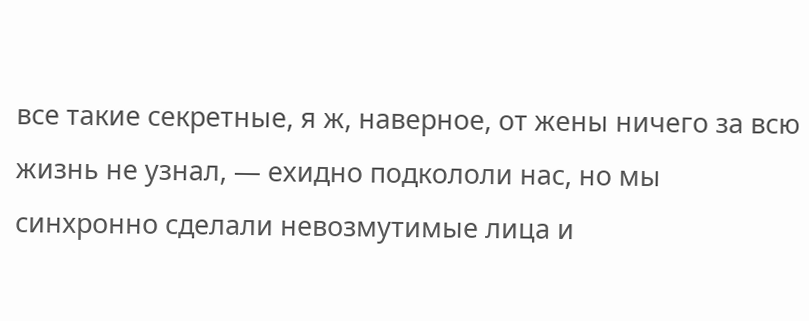все такие секретные, я ж, наверное, от жены ничего за всю жизнь не узнал, — ехидно подкололи нас, но мы синхронно сделали невозмутимые лица и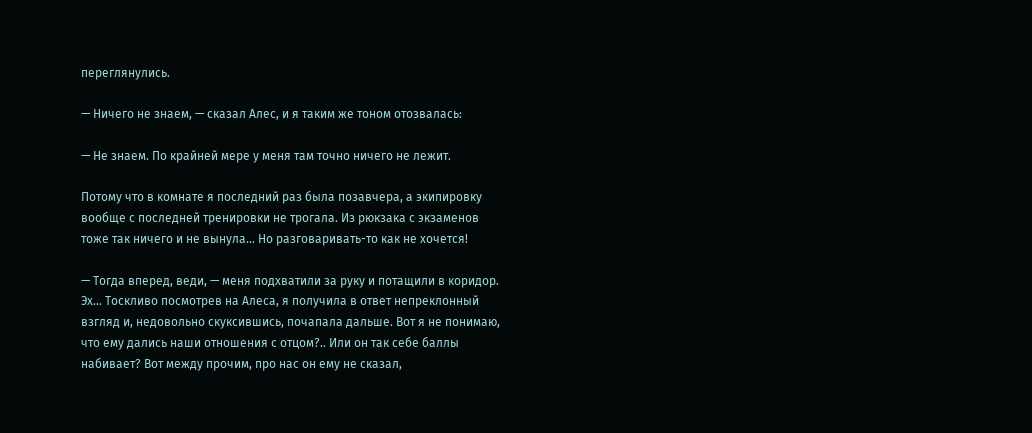переглянулись.

— Ничего не знаем, — сказал Алес, и я таким же тоном отозвалась:

— Не знаем. По крайней мере у меня там точно ничего не лежит.

Потому что в комнате я последний раз была позавчера, а экипировку вообще с последней тренировки не трогала. Из рюкзака с экзаменов тоже так ничего и не вынула… Но разговаривать-то как не хочется!

— Тогда вперед, веди, — меня подхватили за руку и потащили в коридор. Эх… Тоскливо посмотрев на Алеса, я получила в ответ непреклонный взгляд и, недовольно скуксившись, почапала дальше. Вот я не понимаю, что ему дались наши отношения с отцом?.. Или он так себе баллы набивает? Вот между прочим, про нас он ему не сказал,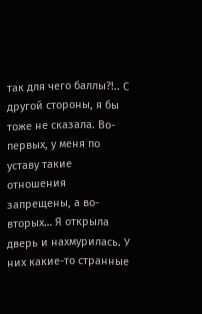так для чего баллы?!.. С другой стороны, я бы тоже не сказала. Во-первых, у меня по уставу такие отношения запрещены, а во-вторых… Я открыла дверь и нахмурилась. У них какие-то странные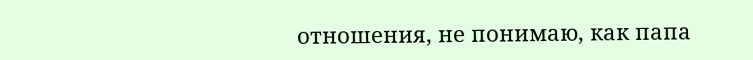отношения, не понимаю, как папа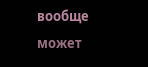вообще может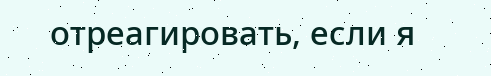отреагировать, если я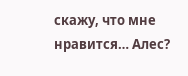скажу, что мне нравится… Алес?